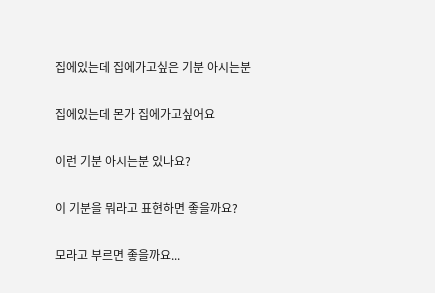집에있는데 집에가고싶은 기분 아시는분

집에있는데 몬가 집에가고싶어요

이런 기분 아시는분 있나요?

이 기분을 뭐라고 표현하면 좋을까요?

모라고 부르면 좋을까요...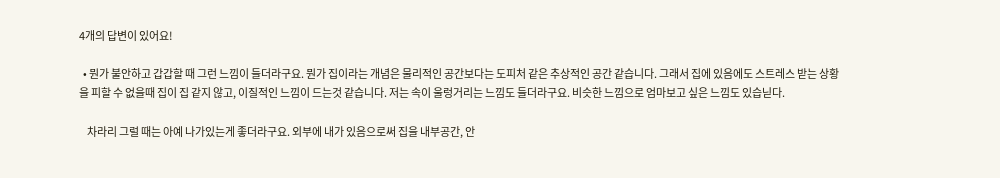4개의 답변이 있어요!

  • 뭔가 불안하고 갑갑할 때 그런 느낌이 들더라구요. 뭔가 집이라는 개념은 물리적인 공간보다는 도피처 같은 추상적인 공간 같습니다. 그래서 집에 있음에도 스트레스 받는 상황을 피할 수 없을때 집이 집 같지 않고, 이질적인 느낌이 드는것 같습니다. 저는 속이 울렁거리는 느낌도 들더라구요. 비슷한 느낌으로 엄마보고 싶은 느낌도 있습닏다.

    차라리 그럴 때는 아예 나가있는게 좋더라구요. 외부에 내가 있음으로써 집을 내부공간, 안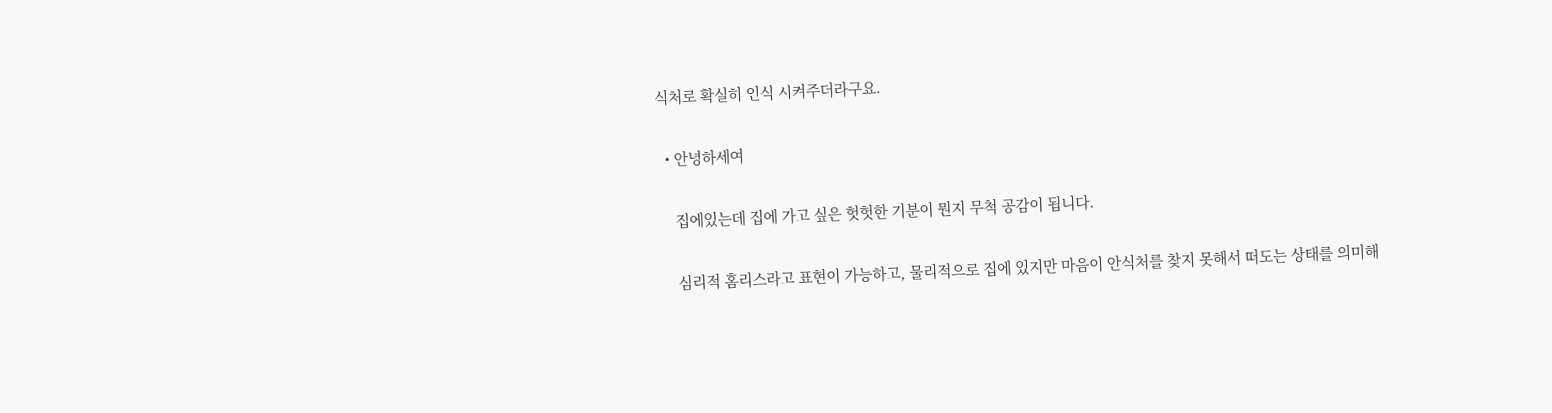식처로 확실히 인식 시켜주더라구요.

  • 안녕하세여

    집에있는데 집에 가고 싶은 헛헛한 기분이 뭔지 무척 공감이 됩니다.

    심리적 홈리스라고 표현이 가능하고, 물리적으로 집에 있지만 마음이 안식처를 찾지 못해서 떠도는 상태를 의미해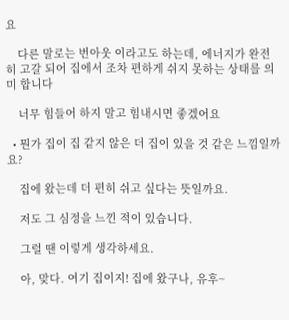요

    다른 말로는 번아웃 이라고도 하는데, 에너지가 완전히 고갈 되어 집에서 조차 편하게 쉬지 못하는 상태를 의미 합니다

    너무 힘들어 하지 말고 힘내시면 좋겠어요

  • 뭔가 집이 집 같지 않은 더 집이 있을 것 같은 느낌일까요?

    집에 왔는데 더 편히 쉬고 싶다는 뜻일까요.

    저도 그 심정을 느낀 적이 있습니다.

    그럴 땐 이렇게 생각하세요.

    아, 맞다. 여기 집이지! 집에 왔구나, 유후~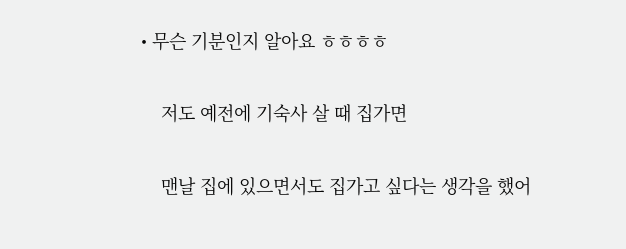• 무슨 기분인지 알아요 ㅎㅎㅎㅎ

    저도 예전에 기숙사 살 때 집가면

    맨날 집에 있으면서도 집가고 싶다는 생각을 했어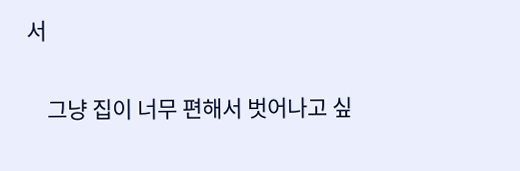서

    그냥 집이 너무 편해서 벗어나고 싶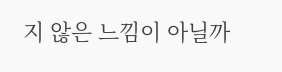지 않은 느낌이 아닐까